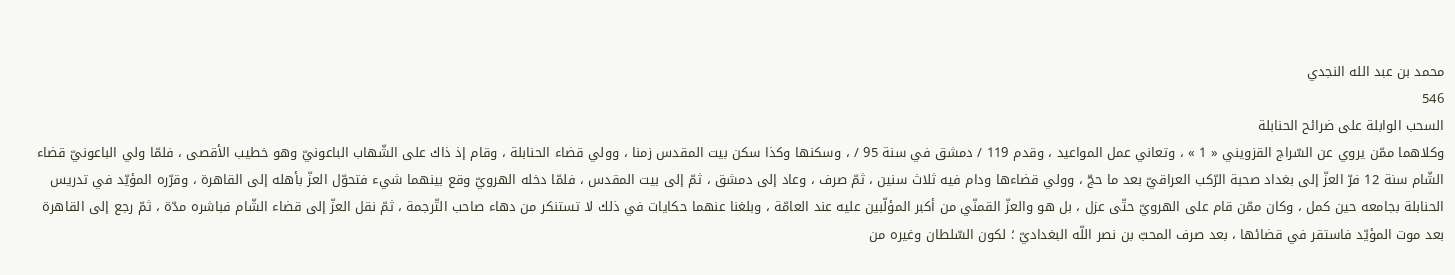محمد بن عبد الله النجدي
546
السحب الوابلة على ضرائح الحنابلة
وكلاهما ممّن يروي عن السّراج القزويني « 1 » ، وتعاني عمل المواعيد ، وقدم 119 / دمشق في سنة 95 / ، وسكنها وكذا سكن بيت المقدس زمنا ، وولي قضاء الحنابلة ، وقام إذ ذاك على الشّهاب الباعونيّ وهو خطيب الأقصى ، فلمّا ولي الباعونيّ قضاء الشّام سنة 12 فرّ العزّ إلى بغداد صحبة الرّكب العراقيّ بعد ما حجّ ، وولي قضاءها ودام فيه ثلاث سنين ، ثمّ صرف ، وعاد إلى دمشق ، ثمّ إلى بيت المقدس ، فلمّا دخله الهرويّ وقع بينهما شيء فتحوّل العزّ بأهله إلى القاهرة ، وقرّره المؤيّد في تدريس الحنابلة بجامعه حين كمل ، وكان ممّن قام على الهرويّ حتّى عزل ، بل هو والعزّ القمنّي من أكبر المؤلّبين عليه عند العامّة ، وبلغنا عنهما حكايات في ذلك لا تستنكر من دهاء صاحب التّرجمة ، ثمّ نقل العزّ إلى قضاء الشّام فباشره مدّة ، ثمّ رجع إلى القاهرة بعد موت المؤيّد فاستقر في قضائها ، بعد صرف المحبّ بن نصر اللّه البغداديّ ؛ لكون السّلطان وغيره من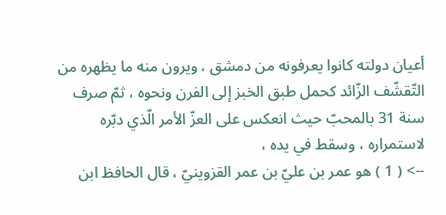أعيان دولته كانوا يعرفونه من دمشق ، ويرون منه ما يظهره من التّقشّف الزّائد كحمل طبق الخبز إلى الفرن ونحوه ، ثمّ صرف سنة 31 بالمحبّ حيث انعكس على العزّ الأمر الّذي دبّره لاستمراره ، وسقط في يده ،
--> ( 1 ) هو عمر بن عليّ بن عمر القزوينيّ ، قال الحافظ ابن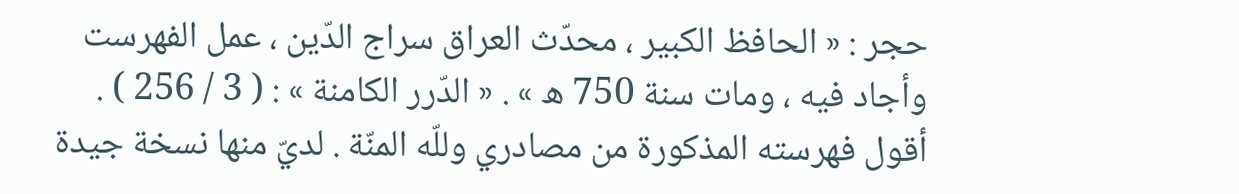حجر : « الحافظ الكبير ، محدّث العراق سراج الدّين ، عمل الفهرست وأجاد فيه ، ومات سنة 750 ه » . « الدّرر الكامنة » : ( 3 / 256 ) . أقول فهرسته المذكورة من مصادري وللّه المنّة . لديّ منها نسخة جيدة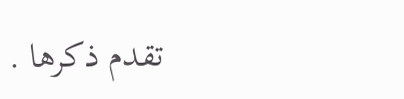تقدم ذكرها .